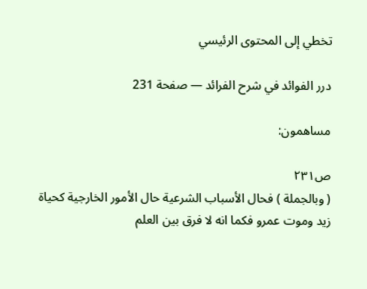تخطي إلى المحتوى الرئيسي

درر الفوائد في شرح الفرائد — صفحة 231

مساهمون:

ص٢٣١
( وبالجملة ) فحال الأسباب الشرعية حال الأمور الخارجية كحياة زيد وموت عمرو فكما انه لا فرق بين العلم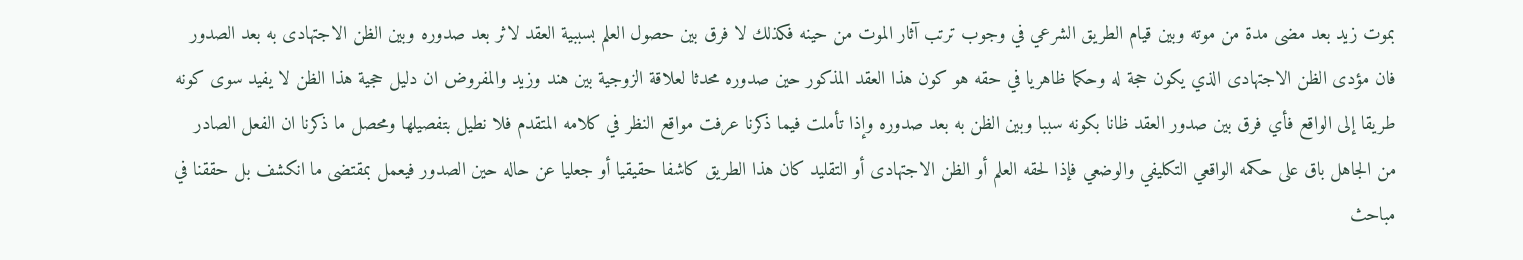بموت زيد بعد مضى مدة من موته وبين قيام الطريق الشرعي في وجوب ترتب آثار الموت من حينه فكذلك لا فرق بين حصول العلم بسببية العقد لاثر بعد صدوره وبين الظن الاجتهادى به بعد الصدور فان مؤدى الظن الاجتهادى الذي يكون حجة له وحكما ظاهريا في حقه هو كون هذا العقد المذكور حين صدوره محدثا لعلاقة الزوجية بين هند وزيد والمفروض ان دليل حجية هذا الظن لا يفيد سوى كونه طريقا إلى الواقع فأي فرق بين صدور العقد ظانا بكونه سببا وبين الظن به بعد صدوره وإذا تأملت فيما ذكرنا عرفت مواقع النظر في كلامه المتقدم فلا نطيل بتفصيلها ومحصل ما ذكرنا ان الفعل الصادر من الجاهل باق على حكمه الواقعي التكليفي والوضعي فإذا لحقه العلم أو الظن الاجتهادى أو التقليد كان هذا الطريق كاشفا حقيقيا أو جعليا عن حاله حين الصدور فيعمل بمقتضى ما انكشف بل حققنا في مباحث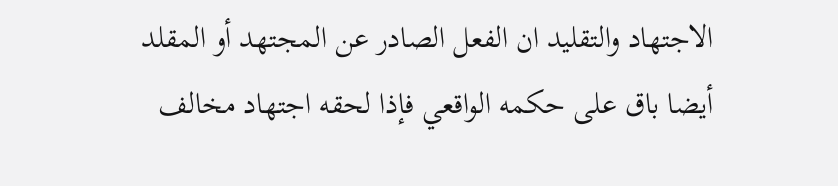الاجتهاد والتقليد ان الفعل الصادر عن المجتهد أو المقلد أيضا باق على حكمه الواقعي فإذا لحقه اجتهاد مخالف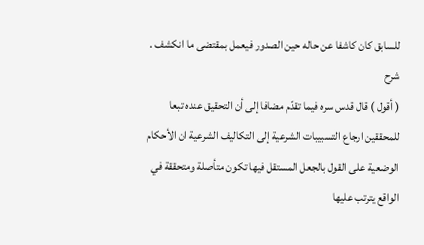للسابق كان كاشفا عن حاله حين الصدور فيعمل بمقتضى ما انكشف .
شرح
( أقول ) قال قدس سره فيما تقدّم مضافا إلى أن التحقيق عنده تبعا للمحققين ارجاع التسبيبات الشرعية إلى التكاليف الشرعية ان الأحكام الوضعية على القول بالجعل المستقل فيها تكون متأصلة ومتحققة في الواقع يترتب عليها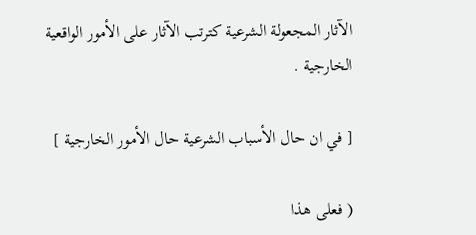الآثار المجعولة الشرعية كترتب الآثار على الأمور الواقعية الخارجية .

[ في ان حال الأسباب الشرعية حال الأمور الخارجية ]

( فعلى هذا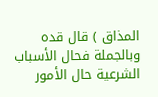المذاق ) قال قده وبالجملة فحال الأسباب الشرعية حال الأمور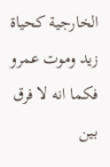الخارجية كحياة زيد وموت عمرو فكما انه لا فرق بين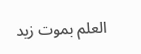العلم بموت زيد